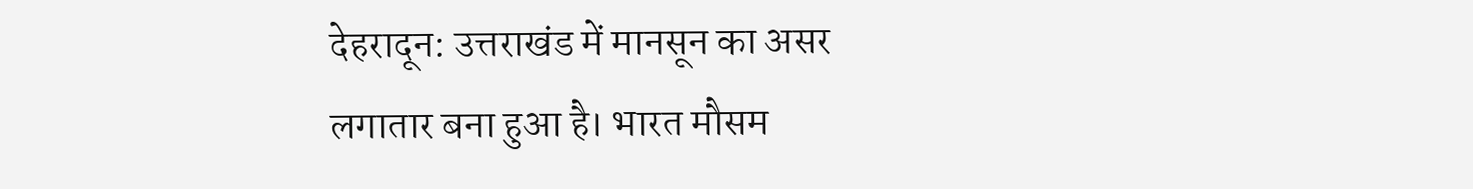देहरादून: उत्तराखंड में मानसून का असर लगातार बना हुआ है। भारत मौसम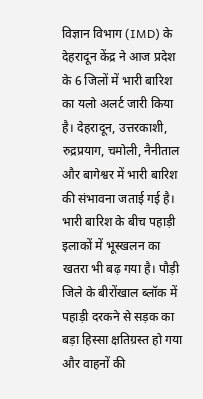विज्ञान विभाग (IMD) के देहरादून केंद्र ने आज प्रदेश के 6 जिलों में भारी बारिश का यलो अलर्ट जारी किया है। देहरादून, उत्तरकाशी, रुद्रप्रयाग, चमोली, नैनीताल और बागेश्वर में भारी बारिश की संभावना जताई गई है।
भारी बारिश के बीच पहाड़ी इलाकों में भूस्खलन का खतरा भी बढ़ गया है। पौड़ी जिले के बीरोंखाल ब्लॉक में पहाड़ी दरकने से सड़क का बड़ा हिस्सा क्षतिग्रस्त हो गया और वाहनों की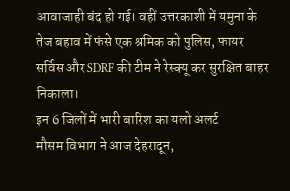आवाजाही बंद हो गई। वहीं उत्तरकाशी में यमुना के तेज बहाव में फंसे एक श्रमिक को पुलिस, फायर सर्विस और SDRF की टीम ने रेस्क्यू कर सुरक्षित बाहर निकाला।
इन 6 जिलों में भारी बारिश का यलो अलर्ट
मौसम विभाग ने आज देहरादून,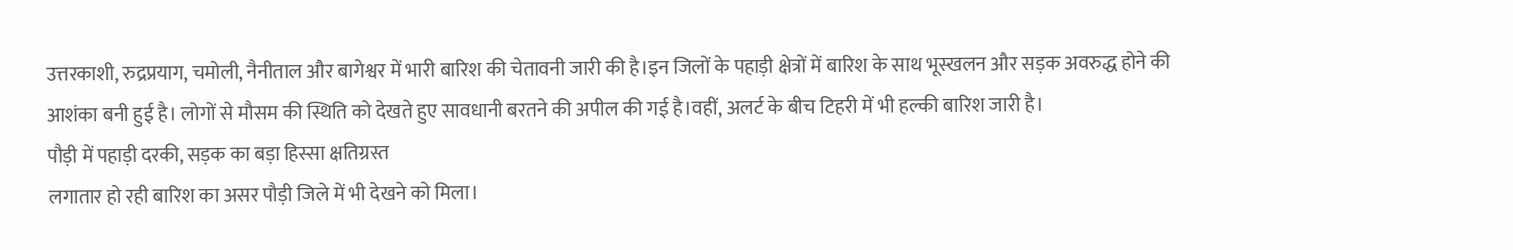उत्तरकाशी, रुद्रप्रयाग, चमोली, नैनीताल और बागेश्वर में भारी बारिश की चेतावनी जारी की है।इन जिलों के पहाड़ी क्षेत्रों में बारिश के साथ भूस्खलन और सड़क अवरुद्ध होने की आशंका बनी हुई है। लोगों से मौसम की स्थिति को देखते हुए सावधानी बरतने की अपील की गई है।वहीं, अलर्ट के बीच टिहरी में भी हल्की बारिश जारी है।
पौड़ी में पहाड़ी दरकी, सड़क का बड़ा हिस्सा क्षतिग्रस्त
लगातार हो रही बारिश का असर पौड़ी जिले में भी देखने को मिला।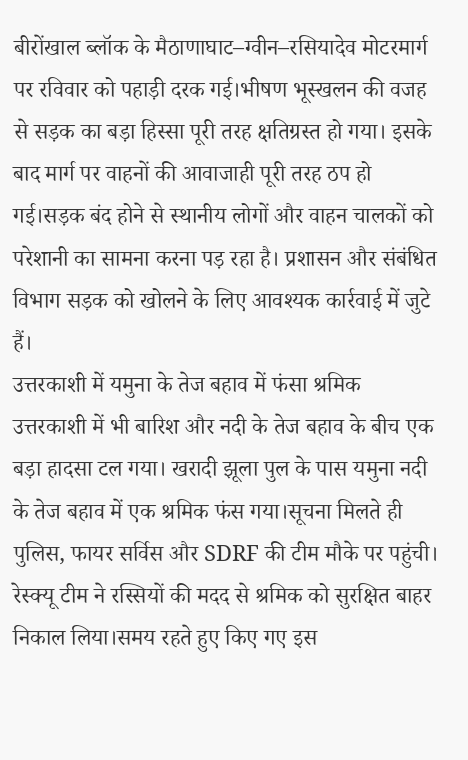बीरोंखाल ब्लॉक के मैठाणाघाट–ग्वीन–रसियादेव मोटरमार्ग पर रविवार को पहाड़ी दरक गई।भीषण भूस्खलन की वजह से सड़क का बड़ा हिस्सा पूरी तरह क्षतिग्रस्त हो गया। इसके बाद मार्ग पर वाहनों की आवाजाही पूरी तरह ठप हो गई।सड़क बंद होने से स्थानीय लोगों और वाहन चालकों को परेशानी का सामना करना पड़ रहा है। प्रशासन और संबंधित विभाग सड़क को खोलने के लिए आवश्यक कार्रवाई में जुटे हैं।
उत्तरकाशी में यमुना के तेज बहाव में फंसा श्रमिक
उत्तरकाशी में भी बारिश और नदी के तेज बहाव के बीच एक बड़ा हादसा टल गया। खरादी झूला पुल के पास यमुना नदी के तेज बहाव में एक श्रमिक फंस गया।सूचना मिलते ही पुलिस, फायर सर्विस और SDRF की टीम मौके पर पहुंची। रेस्क्यू टीम ने रस्सियों की मदद से श्रमिक को सुरक्षित बाहर निकाल लिया।समय रहते हुए किए गए इस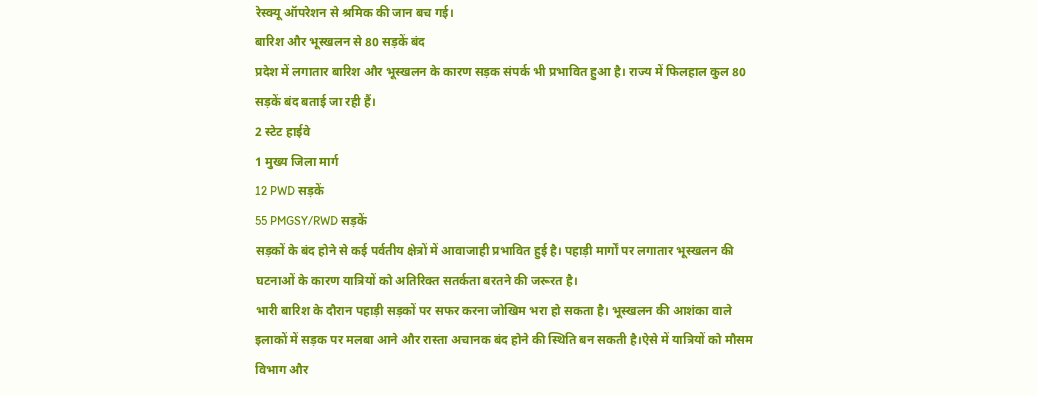रेस्क्यू ऑपरेशन से श्रमिक की जान बच गई।
बारिश और भूस्खलन से 80 सड़कें बंद
प्रदेश में लगातार बारिश और भूस्खलन के कारण सड़क संपर्क भी प्रभावित हुआ है। राज्य में फिलहाल कुल 80 सड़कें बंद बताई जा रही हैं।
2 स्टेट हाईवे
1 मुख्य जिला मार्ग
12 PWD सड़कें
55 PMGSY/RWD सड़कें
सड़कों के बंद होने से कई पर्वतीय क्षेत्रों में आवाजाही प्रभावित हुई है। पहाड़ी मार्गों पर लगातार भूस्खलन की घटनाओं के कारण यात्रियों को अतिरिक्त सतर्कता बरतने की जरूरत है।
भारी बारिश के दौरान पहाड़ी सड़कों पर सफर करना जोखिम भरा हो सकता है। भूस्खलन की आशंका वाले इलाकों में सड़क पर मलबा आने और रास्ता अचानक बंद होने की स्थिति बन सकती है।ऐसे में यात्रियों को मौसम विभाग और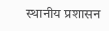स्थानीय प्रशासन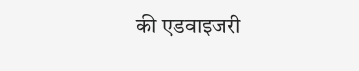की एडवाइजरी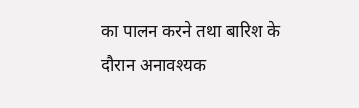का पालन करने तथा बारिश के दौरान अनावश्यक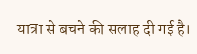यात्रा से बचने की सलाह दी गई है।